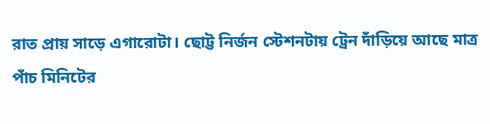রাত প্রায় সাড়ে এগারোটা। ছোট্ট নির্জন স্টেশনটায় ট্রেন দাঁড়িয়ে আছে মাত্র পাঁচ মিনিটের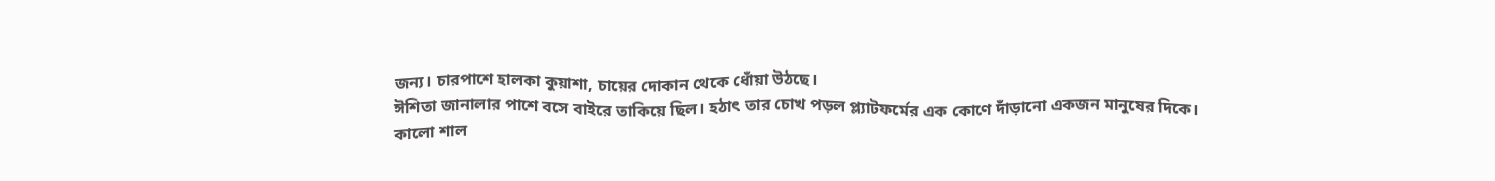জন্য। চারপাশে হালকা কুয়াশা, চায়ের দোকান থেকে ধোঁয়া উঠছে।
ঈশিতা জানালার পাশে বসে বাইরে তাকিয়ে ছিল। হঠাৎ তার চোখ পড়ল প্ল্যাটফর্মের এক কোণে দাঁড়ানো একজন মানুষের দিকে।
কালো শাল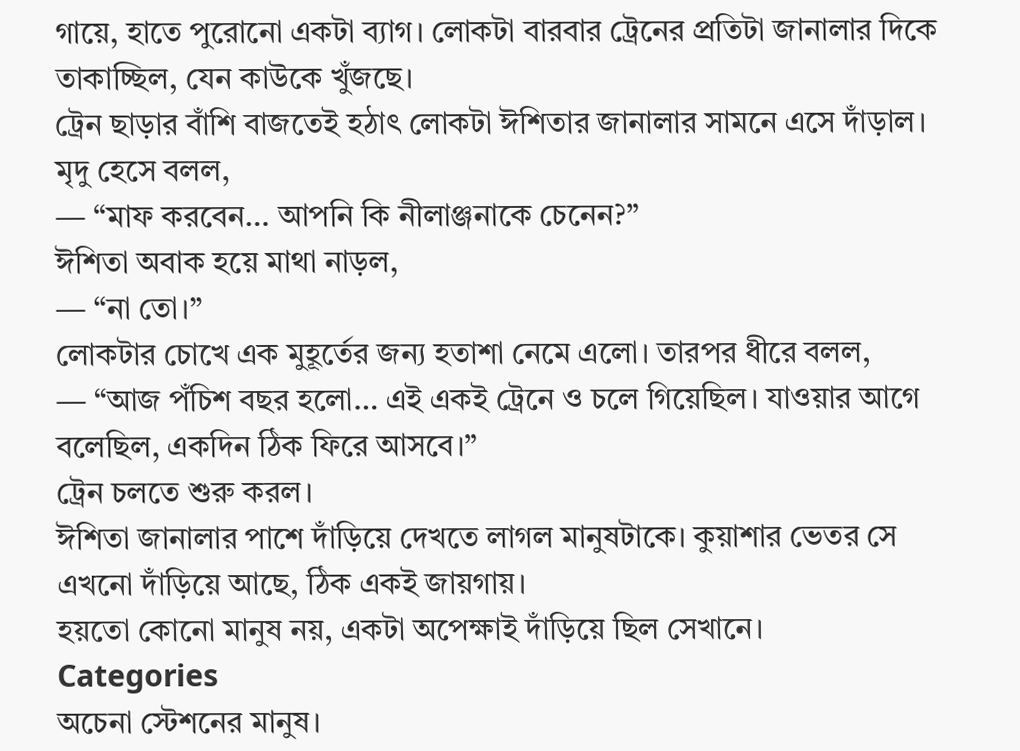গায়ে, হাতে পুরোনো একটা ব্যাগ। লোকটা বারবার ট্রেনের প্রতিটা জানালার দিকে তাকাচ্ছিল, যেন কাউকে খুঁজছে।
ট্রেন ছাড়ার বাঁশি বাজতেই হঠাৎ লোকটা ঈশিতার জানালার সামনে এসে দাঁড়াল।
মৃদু হেসে বলল,
— “মাফ করবেন… আপনি কি নীলাঞ্জনাকে চেনেন?”
ঈশিতা অবাক হয়ে মাথা নাড়ল,
— “না তো।”
লোকটার চোখে এক মুহূর্তের জন্য হতাশা নেমে এলো। তারপর ধীরে বলল,
— “আজ পঁচিশ বছর হলো… এই একই ট্রেনে ও চলে গিয়েছিল। যাওয়ার আগে বলেছিল, একদিন ঠিক ফিরে আসবে।”
ট্রেন চলতে শুরু করল।
ঈশিতা জানালার পাশে দাঁড়িয়ে দেখতে লাগল মানুষটাকে। কুয়াশার ভেতর সে এখনো দাঁড়িয়ে আছে, ঠিক একই জায়গায়।
হয়তো কোনো মানুষ নয়, একটা অপেক্ষাই দাঁড়িয়ে ছিল সেখানে।
Categories
অচেনা স্টেশনের মানুষ।